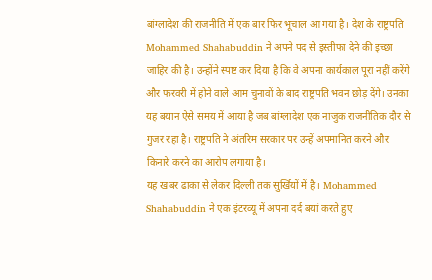बांग्लादेश की राजनीति में एक बार फिर भूचाल आ गया है। देश के राष्ट्रपति Mohammed Shahabuddin ने अपने पद से इस्तीफा देने की इच्छा जाहिर की है। उन्होंने स्पष्ट कर दिया है कि वे अपना कार्यकाल पूरा नहीं करेंगे और फरवरी में होने वाले आम चुनावों के बाद राष्ट्रपति भवन छोड़ देंगे। उनका यह बयान ऐसे समय में आया है जब बांग्लादेश एक नाजुक राजनीतिक दौर से गुजर रहा है। राष्ट्रपति ने अंतरिम सरकार पर उन्हें अपमानित करने और किनारे करने का आरोप लगाया है।
यह खबर ढाका से लेकर दिल्ली तक सुर्खियों में है। Mohammed Shahabuddin ने एक इंटरव्यू में अपना दर्द बयां करते हुए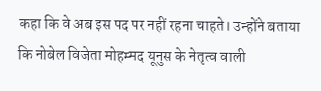कहा कि वे अब इस पद पर नहीं रहना चाहते। उन्होंने बताया कि नोबेल विजेता मोहम्मद यूनुस के नेतृत्व वाली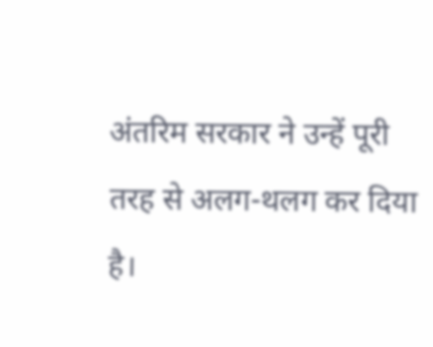अंतरिम सरकार ने उन्हें पूरी तरह से अलग-थलग कर दिया है।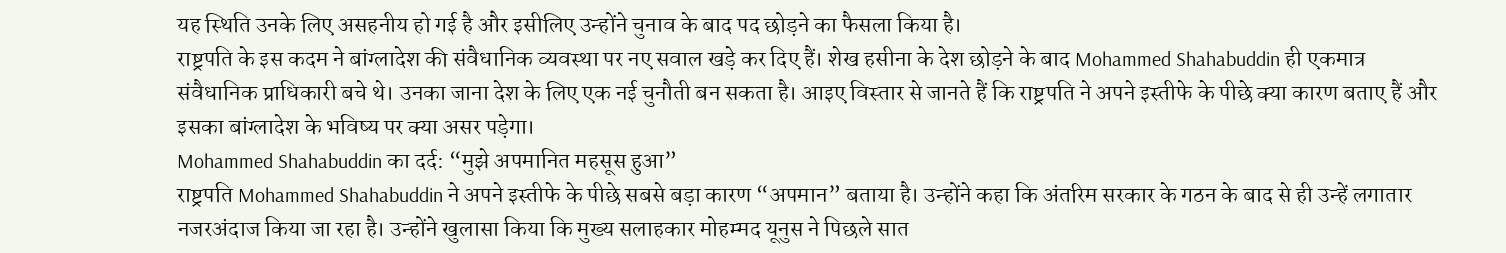यह स्थिति उनके लिए असहनीय हो गई है और इसीलिए उन्होंने चुनाव के बाद पद छोड़ने का फैसला किया है।
राष्ट्रपति के इस कदम ने बांग्लादेश की संवैधानिक व्यवस्था पर नए सवाल खड़े कर दिए हैं। शेख हसीना के देश छोड़ने के बाद Mohammed Shahabuddin ही एकमात्र संवैधानिक प्राधिकारी बचे थे। उनका जाना देश के लिए एक नई चुनौती बन सकता है। आइए विस्तार से जानते हैं कि राष्ट्रपति ने अपने इस्तीफे के पीछे क्या कारण बताए हैं और इसका बांग्लादेश के भविष्य पर क्या असर पड़ेगा।
Mohammed Shahabuddin का दर्द: “मुझे अपमानित महसूस हुआ”
राष्ट्रपति Mohammed Shahabuddin ने अपने इस्तीफे के पीछे सबसे बड़ा कारण “अपमान” बताया है। उन्होंने कहा कि अंतरिम सरकार के गठन के बाद से ही उन्हें लगातार नजरअंदाज किया जा रहा है। उन्होंने खुलासा किया कि मुख्य सलाहकार मोहम्मद यूनुस ने पिछले सात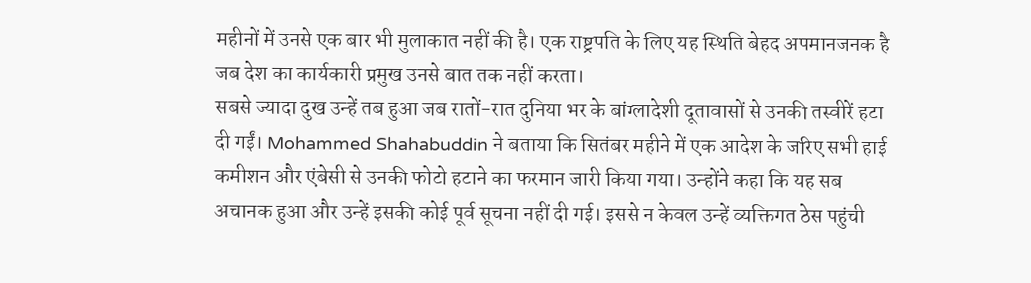महीनों में उनसे एक बार भी मुलाकात नहीं की है। एक राष्ट्रपति के लिए यह स्थिति बेहद अपमानजनक है जब देश का कार्यकारी प्रमुख उनसे बात तक नहीं करता।
सबसे ज्यादा दुख उन्हें तब हुआ जब रातों-रात दुनिया भर के बांग्लादेशी दूतावासों से उनकी तस्वीरें हटा दी गईं। Mohammed Shahabuddin ने बताया कि सितंबर महीने में एक आदेश के जरिए सभी हाई कमीशन और एंबेसी से उनकी फोटो हटाने का फरमान जारी किया गया। उन्होंने कहा कि यह सब अचानक हुआ और उन्हें इसकी कोई पूर्व सूचना नहीं दी गई। इससे न केवल उन्हें व्यक्तिगत ठेस पहुंची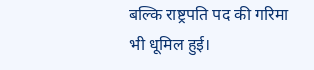बल्कि राष्ट्रपति पद की गरिमा भी धूमिल हुई।